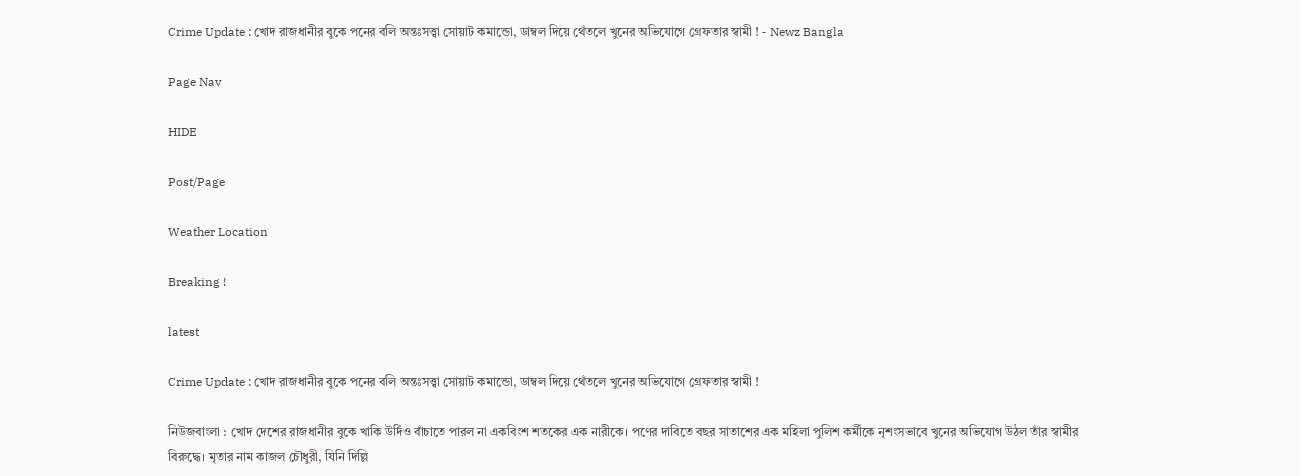Crime Update : খোদ রাজধানীর বুকে পনের বলি অন্তঃসত্ত্বা সোয়াট কমান্ডো, ডাম্বল দিয়ে থেঁতলে খুনের অভিযোগে গ্রেফতার স্বামী ! - Newz Bangla

Page Nav

HIDE

Post/Page

Weather Location

Breaking !

latest

Crime Update : খোদ রাজধানীর বুকে পনের বলি অন্তঃসত্ত্বা সোয়াট কমান্ডো, ডাম্বল দিয়ে থেঁতলে খুনের অভিযোগে গ্রেফতার স্বামী !

নিউজবাংলা : খোদ দেশের রাজধানীর বুকে খাকি উর্দিও বাঁচাতে পারল না একবিংশ শতকের এক নারীকে। পণের দাবিতে বছর সাতাশের এক মহিলা পুলিশ কর্মীকে নৃশংসভাবে খুনের অভিযোগ উঠল তাঁর স্বামীর বিরুদ্ধে। মৃতার নাম কাজল চৌধুরী, যিনি দিল্লি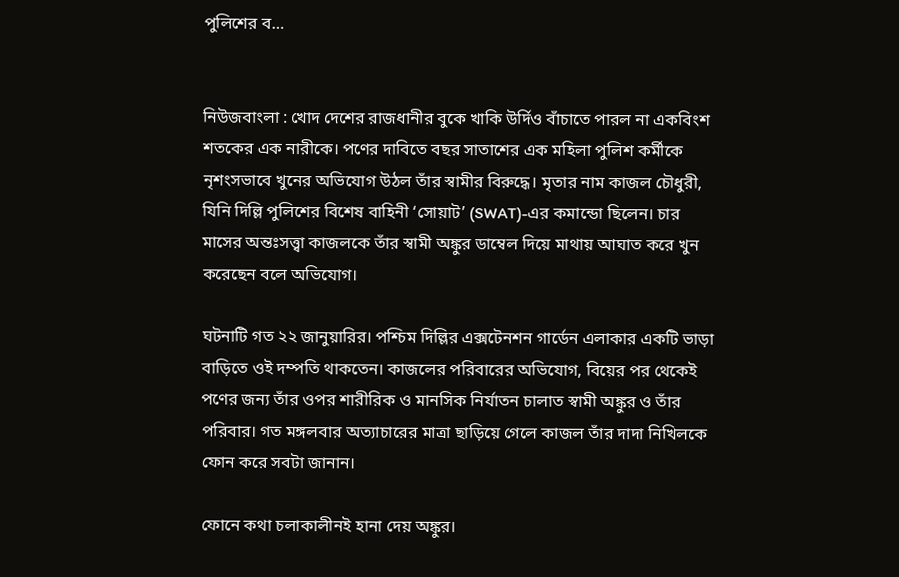পুলিশের ব…


নিউজবাংলা : খোদ দেশের রাজধানীর বুকে খাকি উর্দিও বাঁচাতে পারল না একবিংশ শতকের এক নারীকে। পণের দাবিতে বছর সাতাশের এক মহিলা পুলিশ কর্মীকে নৃশংসভাবে খুনের অভিযোগ উঠল তাঁর স্বামীর বিরুদ্ধে। মৃতার নাম কাজল চৌধুরী, যিনি দিল্লি পুলিশের বিশেষ বাহিনী ‘সোয়াট’ (SWAT)-এর কমান্ডো ছিলেন। চার মাসের অন্তঃসত্ত্বা কাজলকে তাঁর স্বামী অঙ্কুর ডাম্বেল দিয়ে মাথায় আঘাত করে খুন করেছেন বলে অভিযোগ।

ঘটনাটি গত ২২ জানুয়ারির। পশ্চিম দিল্লির এক্সটেনশন গার্ডেন এলাকার একটি ভাড়া বাড়িতে ওই দম্পতি থাকতেন। কাজলের পরিবারের অভিযোগ, বিয়ের পর থেকেই পণের জন্য তাঁর ওপর শারীরিক ও মানসিক নির্যাতন চালাত স্বামী অঙ্কুর ও তাঁর পরিবার। গত মঙ্গলবার অত্যাচারের মাত্রা ছাড়িয়ে গেলে কাজল তাঁর দাদা নিখিলকে ফোন করে সবটা জানান।

ফোনে কথা চলাকালীনই হানা দেয় অঙ্কুর।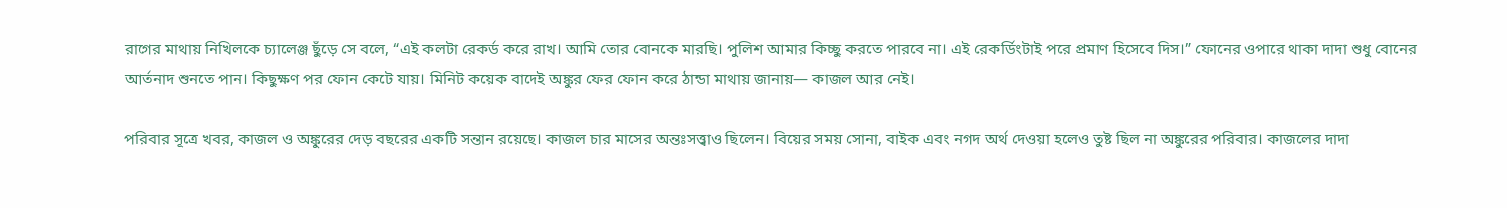রাগের মাথায় নিখিলকে চ্যালেঞ্জ ছুঁড়ে সে বলে, “এই কলটা রেকর্ড করে রাখ। আমি তোর বোনকে মারছি। পুলিশ আমার কিচ্ছু করতে পারবে না। এই রেকর্ডিংটাই পরে প্রমাণ হিসেবে দিস।” ফোনের ওপারে থাকা দাদা শুধু বোনের আর্তনাদ শুনতে পান। কিছুক্ষণ পর ফোন কেটে যায়। মিনিট কয়েক বাদেই অঙ্কুর ফের ফোন করে ঠান্ডা মাথায় জানায়— কাজল আর নেই।

পরিবার সূত্রে খবর, কাজল ও অঙ্কুরের দেড় বছরের একটি সন্তান রয়েছে। কাজল চার মাসের অন্তঃসত্ত্বাও ছিলেন। বিয়ের সময় সোনা, বাইক এবং নগদ অর্থ দেওয়া হলেও তুষ্ট ছিল না অঙ্কুরের পরিবার। কাজলের দাদা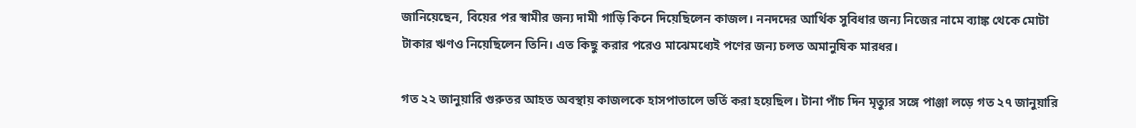জানিয়েছেন, বিয়ের পর স্বামীর জন্য দামী গাড়ি কিনে দিয়েছিলেন কাজল। ননদদের আর্থিক সুবিধার জন্য নিজের নামে ব্যাঙ্ক থেকে মোটা টাকার ঋণও নিয়েছিলেন তিনি। এত কিছু করার পরেও মাঝেমধ্যেই পণের জন্য চলত অমানুষিক মারধর।

গত ২২ জানুয়ারি গুরুতর আহত অবস্থায় কাজলকে হাসপাতালে ভর্তি করা হয়েছিল। টানা পাঁচ দিন মৃত্যুর সঙ্গে পাঞ্জা লড়ে গত ২৭ জানুয়ারি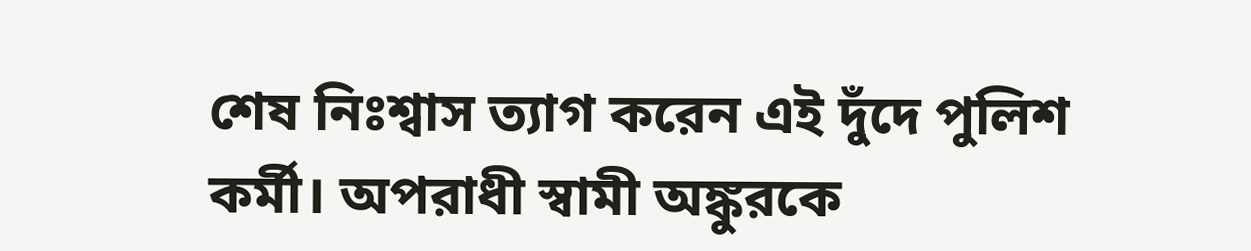শেষ নিঃশ্বাস ত্যাগ করেন এই দুঁদে পুলিশ কর্মী। অপরাধী স্বামী অঙ্কুরকে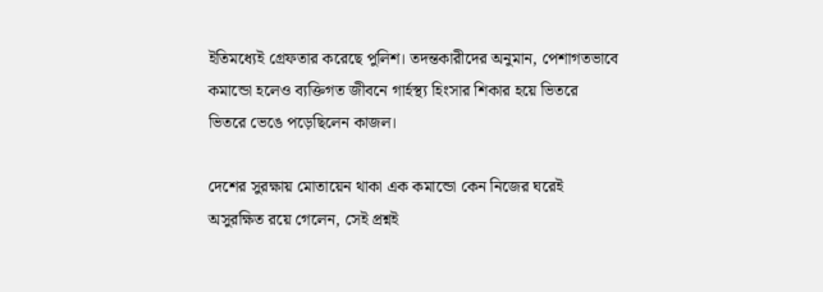ইতিমধ্যেই গ্রেফতার করেছে পুলিশ। তদন্তকারীদের অনুমান, পেশাগতভাবে কমান্ডো হলেও ব্যক্তিগত জীবনে গার্হস্থ্য হিংসার শিকার হয়ে ভিতরে ভিতরে ভেঙে পড়েছিলেন কাজল।

দেশের সুরক্ষায় মোতায়েন থাকা এক কমান্ডো কেন নিজের ঘরেই অসুরক্ষিত রয়ে গেলেন, সেই প্রশ্নই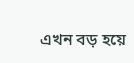এখন বড় হয়ে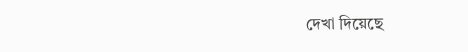দেখা দিয়েছে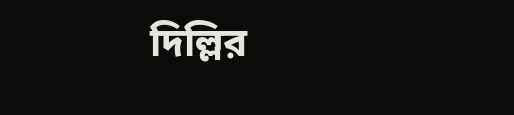দিল্লির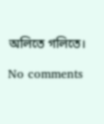অলিতে গলিতে।

No comments